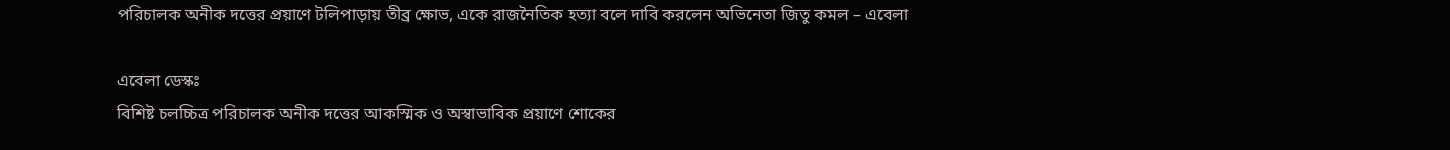পরিচালক অনীক দত্তের প্রয়াণে টলিপাড়ায় তীব্র ক্ষোভ, একে রাজনৈতিক হত্যা বলে দাবি করলেন অভিনেতা জিতু কমল – এবেলা

এবেলা ডেস্কঃ
বিশিষ্ট চলচ্চিত্র পরিচালক অনীক দত্তের আকস্মিক ও অস্বাভাবিক প্রয়াণে শোকের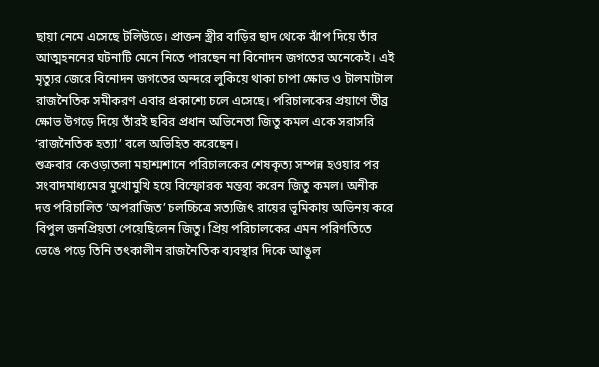ছায়া নেমে এসেছে টলিউডে। প্রাক্তন স্ত্রীর বাড়ির ছাদ থেকে ঝাঁপ দিয়ে তাঁর আত্মহননের ঘটনাটি মেনে নিতে পারছেন না বিনোদন জগতের অনেকেই। এই মৃত্যুর জেরে বিনোদন জগতের অন্দরে লুকিয়ে থাকা চাপা ক্ষোভ ও টালমাটাল রাজনৈতিক সমীকরণ এবার প্রকাশ্যে চলে এসেছে। পরিচালকের প্রয়াণে তীব্র ক্ষোভ উগড়ে দিয়ে তাঁরই ছবির প্রধান অভিনেতা জিতু কমল একে সরাসরি ‘রাজনৈতিক হত্যা’ বলে অভিহিত করেছেন।
শুক্রবার কেওড়াতলা মহাশ্মশানে পরিচালকের শেষকৃত্য সম্পন্ন হওয়ার পর সংবাদমাধ্যমের মুখোমুখি হয়ে বিস্ফোরক মন্তব্য করেন জিতু কমল। অনীক দত্ত পরিচালিত ‘অপরাজিত’ চলচ্চিত্রে সত্যজিৎ রায়ের ভূমিকায় অভিনয় করে বিপুল জনপ্রিয়তা পেয়েছিলেন জিতু। প্রিয় পরিচালকের এমন পরিণতিতে ভেঙে পড়ে তিনি তৎকালীন রাজনৈতিক ব্যবস্থার দিকে আঙুল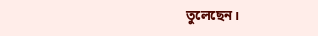তুলেছেন।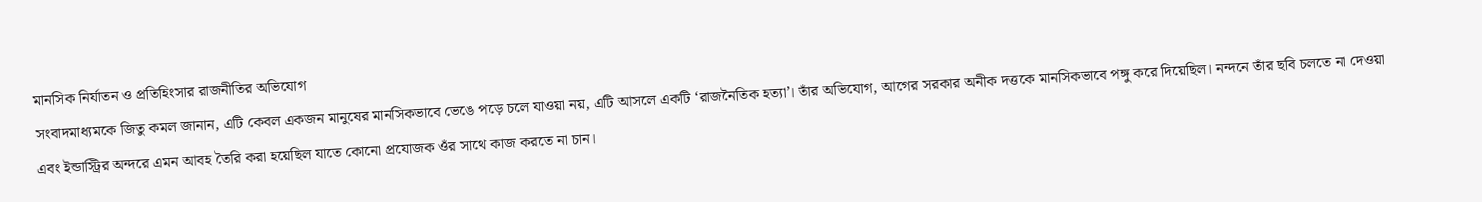মানসিক নির্যাতন ও প্রতিহিংসার রাজনীতির অভিযোগ
সংবাদমাধ্যমকে জিতু কমল জানান, এটি কেবল একজন মানুষের মানসিকভাবে ভেঙে পড়ে চলে যাওয়া নয়, এটি আসলে একটি ‘রাজনৈতিক হত্যা’। তাঁর অভিযোগ, আগের সরকার অনীক দত্তকে মানসিকভাবে পঙ্গু করে দিয়েছিল। নন্দনে তাঁর ছবি চলতে না দেওয়া এবং ইন্ডাস্ট্রির অন্দরে এমন আবহ তৈরি করা হয়েছিল যাতে কোনো প্রযোজক ওঁর সাথে কাজ করতে না চান।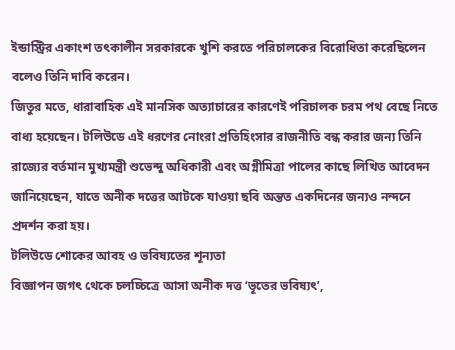ইন্ডাস্ট্রির একাংশ তৎকালীন সরকারকে খুশি করতে পরিচালকের বিরোধিতা করেছিলেন বলেও তিনি দাবি করেন।
জিতুর মতে, ধারাবাহিক এই মানসিক অত্যাচারের কারণেই পরিচালক চরম পথ বেছে নিতে বাধ্য হয়েছেন। টলিউডে এই ধরণের নোংরা প্রতিহিংসার রাজনীতি বন্ধ করার জন্য তিনি রাজ্যের বর্তমান মুখ্যমন্ত্রী শুভেন্দু অধিকারী এবং অগ্নীমিত্রা পালের কাছে লিখিত আবেদন জানিয়েছেন, যাতে অনীক দত্তের আটকে যাওয়া ছবি অন্তত একদিনের জন্যও নন্দনে প্রদর্শন করা হয়।
টলিউডে শোকের আবহ ও ভবিষ্যতের শূন্যতা
বিজ্ঞাপন জগৎ থেকে চলচ্চিত্রে আসা অনীক দত্ত ‘ভূতের ভবিষ্যৎ’,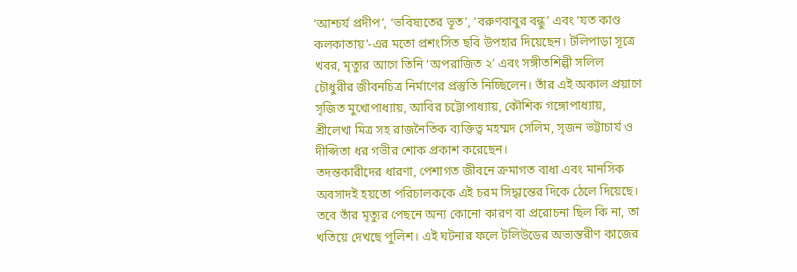‘আশ্চর্য প্রদীপ’, ‘ভবিষ্যতের ভূত’, ‘বরুণবাবুর বন্ধু’ এবং ‘যত কাণ্ড কলকাতায়’-এর মতো প্রশংসিত ছবি উপহার দিয়েছেন। টলিপাড়া সূত্রে খবর, মৃত্যুর আগে তিনি ‘অপরাজিত ২’ এবং সঙ্গীতশিল্পী সলিল চৌধুরীর জীবনচিত্র নির্মাণের প্রস্তুতি নিচ্ছিলেন। তাঁর এই অকাল প্রয়াণে সৃজিত মুখোপাধ্যায়, আবির চট্টোপাধ্যায়, কৌশিক গঙ্গোপাধ্যায়, শ্রীলেখা মিত্র সহ রাজনৈতিক ব্যক্তিত্ব মহম্মদ সেলিম, সৃজন ভট্টাচার্য ও দীপ্সিতা ধর গভীর শোক প্রকাশ করেছেন।
তদন্তকারীদের ধারণা, পেশাগত জীবনে ক্রমাগত বাধা এবং মানসিক অবসাদই হয়তো পরিচালককে এই চরম সিদ্ধান্তের দিকে ঠেলে দিয়েছে। তবে তাঁর মৃত্যুর পেছনে অন্য কোনো কারণ বা প্ররোচনা ছিল কি না, তা খতিয়ে দেখছে পুলিশ। এই ঘটনার ফলে টলিউডের অভ্যন্তরীণ কাজের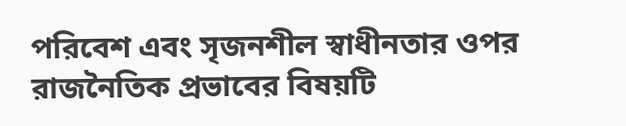পরিবেশ এবং সৃজনশীল স্বাধীনতার ওপর রাজনৈতিক প্রভাবের বিষয়টি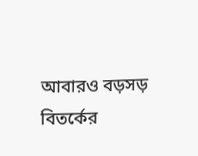আবারও বড়সড় বিতর্কের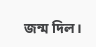জন্ম দিল।